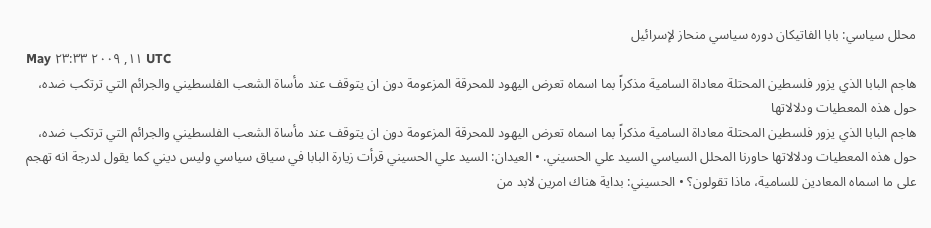محلل سياسي: بابا الفاتيكان دوره سياسي منحاز لإسرائيل
May ١١, ٢٠٠٩ ٢٣:٣٣ UTC
هاجم البابا الذي يزور فلسطين المحتلة معاداة السامية مذكراً بما اسماه تعرض اليهود للمحرقة المزعومة دون ان يتوقف عند مأساة الشعب الفلسطيني والجرائم التي ترتكب ضده، حول هذه المعطيات ودلالاتها
هاجم البابا الذي يزور فلسطين المحتلة معاداة السامية مذكراً بما اسماه تعرض اليهود للمحرقة المزعومة دون ان يتوقف عند مأساة الشعب الفلسطيني والجرائم التي ترتكب ضده، حول هذه المعطيات ودلالاتها حاورنا المحلل السياسي السيد علي الحسيني. • العيدان: السيد علي الحسيني قرأت زيارة البابا في سياق سياسي وليس ديني كما يقول لدرجة انه تهجم على ما اسماه المعادين للسامية، ماذا تقولون؟ • الحسيني: بداية هناك امرين لابد من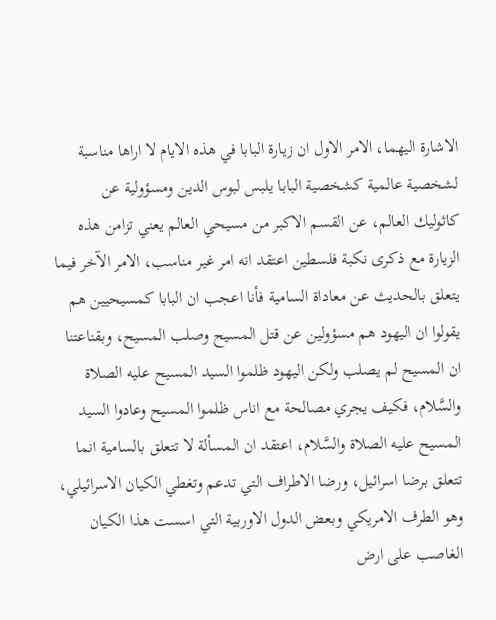الاشارة اليهما، الامر الاول ان زيارة البابا في هذه الايام لا اراها مناسبة لشخصية عالمية كشخصية البابا يلبس لبوس الدين ومسؤولية عن كاثوليك العالم، عن القسم الاكبر من مسيحي العالم يعني تزامن هذه الزيارة مع ذكرى نكبة فلسطين اعتقد انه امر غير مناسب، الامر الآخر فيما يتعلق بالحديث عن معاداة السامية فأنا اعجب ان البابا كمسيحيين هم يقولوا ان اليهود هم مسؤولين عن قتل المسيح وصلب المسيح، وبقناعتنا ان المسيح لم يصلب ولكن اليهود ظلموا السيد المسيح عليه الصلاة والسَّلام، فكيف يجري مصالحة مع اناس ظلموا المسيح وعادوا السيد المسيح عليه الصلاة والسَّلام، اعتقد ان المسألة لا تتعلق بالسامية انما تتعلق برضا اسرائيل، ورضا الاطراف التي تدعم وتغطي الكيان الاسرائيلي، وهو الطرف الامريكي وبعض الدول الاوربية التي اسست هذا الكيان الغاصب على ارض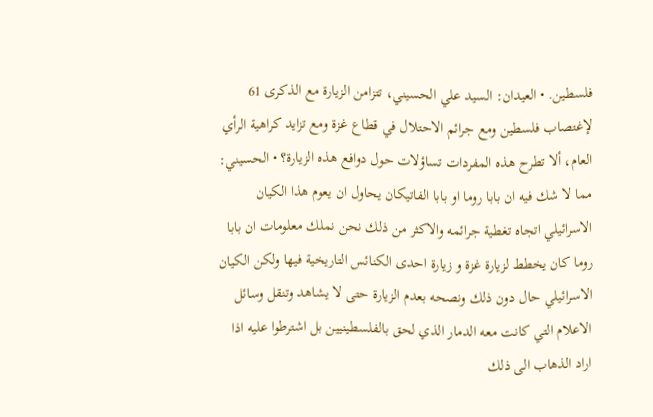فلسطين. • العيدان: السيد علي الحسيني، تتزامن الزيارة مع الذكرى 61 لإغتصاب فلسطين ومع جرائم الاحتلال في قطاع غزة ومع تزايد كراهية الرأي العام، ألا تطرح هذه المفردات تساؤلات حول دوافع هذه الزيارة؟ • الحسيني: مما لا شك فيه ان بابا روما او بابا الفاتيكان يحاول ان يعوم هذا الكيان الاسرائيلي اتجاه تغطية جرائمه والاكثر من ذلك نحن نملك معلومات ان بابا روما كان يخطط لزيارة غزة و زيارة احدى الكنائس التاريخية فيها ولكن الكيان الاسرائيلي حال دون ذلك ونصحه بعدم الزيارة حتى لا يشاهد وتنقل وسائل الاعلام التي كانت معه الدمار الذي لحق بالفلسطينيين بل اشترطوا عليه اذا اراد الذهاب الى ذلك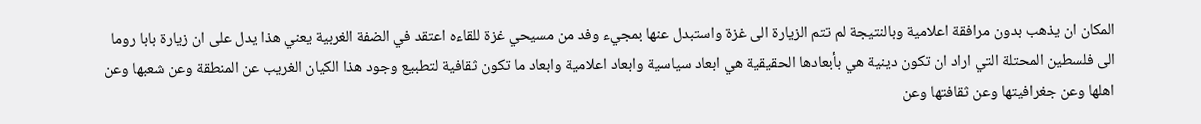المكان ان يذهب بدون مرافقة اعلامية وبالنتيجة لم تتم الزيارة الى غزة واستبدل عنها بمجيء وفد من مسيحي غزة للقاءه اعتقد في الضفة الغربية يعني هذا يدل على ان زيارة بابا روما الى فلسطين المحتلة التي اراد ان تكون دينية هي بأبعادها الحقيقية هي ابعاد سياسية وابعاد اعلامية وابعاد ما تكون ثقافية لتطبيع وجود هذا الكيان الغريب عن المنطقة وعن شعبها وعن اهلها وعن جغرافيتها وعن ثقافتها وعن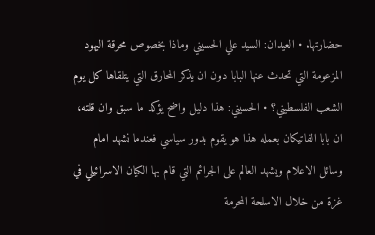حضارتها. • العيدان: السيد علي الحسيني وماذا بخصوص محرقة اليهود المزعومة التي تحدث عنها البابا دون ان يذكر المحارق التي يتلقاها كل يوم الشعب الفلسطيني؟ • الحسيني: هذا دليل واضح يؤكد ما سبق وان قلته، ان بابا الفاتيكان بعمله هذا هو يقوم بدور سياسي فعندما نشهد امام وسائل الاعلام ويشهد العالم على الجرائم التي قام بها الكيان الاسرائيلي في غزة من خلال الاسلحة المحرمة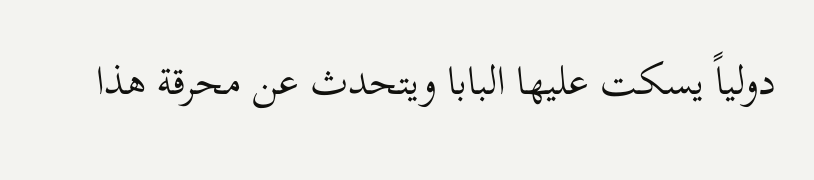دولياً يسكت عليها البابا ويتحدث عن محرقة هذا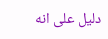دليل على انه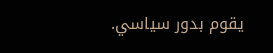يقوم بدور سياسي.